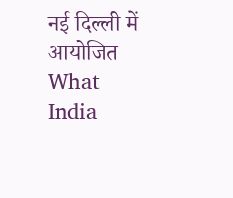नई दिल्ली में आयोजित What India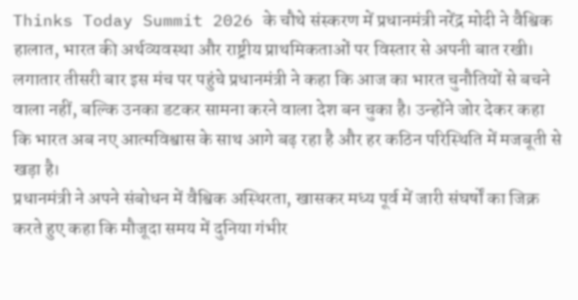Thinks Today Summit 2026 के चौथे संस्करण में प्रधानमंत्री नरेंद्र मोदी ने वैश्विक हालात, भारत की अर्थव्यवस्था और राष्ट्रीय प्राथमिकताओं पर विस्तार से अपनी बात रखी। लगातार तीसरी बार इस मंच पर पहुंचे प्रधानमंत्री ने कहा कि आज का भारत चुनौतियों से बचने वाला नहीं, बल्कि उनका डटकर सामना करने वाला देश बन चुका है। उन्होंने जोर देकर कहा कि भारत अब नए आत्मविश्वास के साथ आगे बढ़ रहा है और हर कठिन परिस्थिति में मजबूती से खड़ा है।
प्रधानमंत्री ने अपने संबोधन में वैश्विक अस्थिरता, खासकर मध्य पूर्व में जारी संघर्षों का जिक्र करते हुए कहा कि मौजूदा समय में दुनिया गंभीर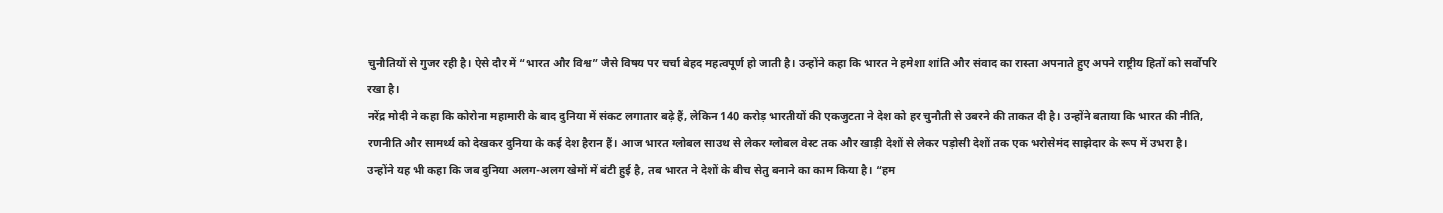चुनौतियों से गुजर रही है। ऐसे दौर में “भारत और विश्व” जैसे विषय पर चर्चा बेहद महत्वपूर्ण हो जाती है। उन्होंने कहा कि भारत ने हमेशा शांति और संवाद का रास्ता अपनाते हुए अपने राष्ट्रीय हितों को सर्वोपरि रखा है।
नरेंद्र मोदी ने कहा कि कोरोना महामारी के बाद दुनिया में संकट लगातार बढ़े हैं, लेकिन 140 करोड़ भारतीयों की एकजुटता ने देश को हर चुनौती से उबरने की ताकत दी है। उन्होंने बताया कि भारत की नीति, रणनीति और सामर्थ्य को देखकर दुनिया के कई देश हैरान हैं। आज भारत ग्लोबल साउथ से लेकर ग्लोबल वेस्ट तक और खाड़ी देशों से लेकर पड़ोसी देशों तक एक भरोसेमंद साझेदार के रूप में उभरा है।
उन्होंने यह भी कहा कि जब दुनिया अलग-अलग खेमों में बंटी हुई है, तब भारत ने देशों के बीच सेतु बनाने का काम किया है। “हम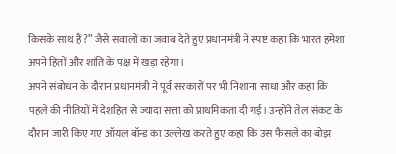किसके साथ हैं?” जैसे सवालों का जवाब देते हुए प्रधानमंत्री ने स्पष्ट कहा कि भारत हमेशा अपने हितों और शांति के पक्ष में खड़ा रहेगा।
अपने संबोधन के दौरान प्रधानमंत्री ने पूर्व सरकारों पर भी निशाना साधा और कहा कि पहले की नीतियों में देशहित से ज्यादा सत्ता को प्राथमिकता दी गई। उन्होंने तेल संकट के दौरान जारी किए गए ऑयल बॉन्ड का उल्लेख करते हुए कहा कि उस फैसले का बोझ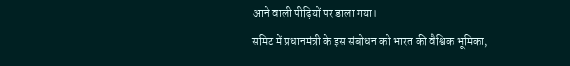आने वाली पीढ़ियों पर डाला गया।
समिट में प्रधानमंत्री के इस संबोधन को भारत की वैश्विक भूमिका,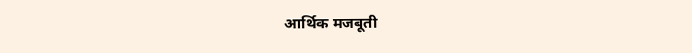आर्थिक मजबूती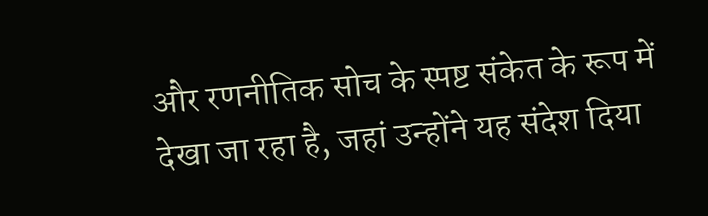और रणनीतिक सोच के स्पष्ट संकेत के रूप में देखा जा रहा है, जहां उन्होंने यह संदेश दिया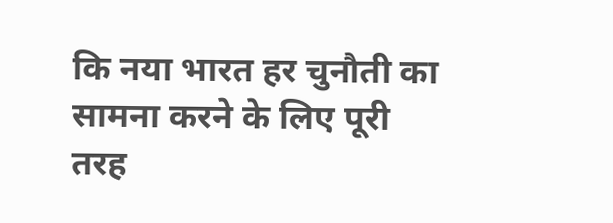कि नया भारत हर चुनौती का सामना करने के लिए पूरी तरह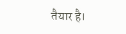तैयार है।